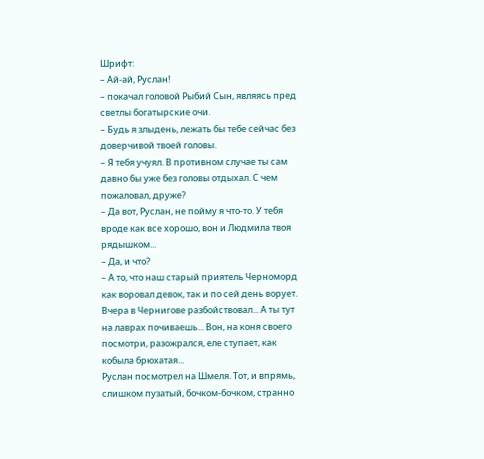Шрифт:
– Ай-ай, Руслан!
– покачал головой Рыбий Сын, являясь пред светлы богатырские очи.
– Будь я злыдень, лежать бы тебе сейчас без доверчивой твоей головы.
– Я тебя учуял. В противном случае ты сам давно бы уже без головы отдыхал. С чем пожаловал, друже?
– Да вот, Руслан, не пойму я что-то. У тебя вроде как все хорошо, вон и Людмила твоя рядышком...
– Да, и что?
– А то, что наш старый приятель Черноморд как воровал девок, так и по сей день ворует. Вчера в Чернигове разбойствовал... А ты тут на лаврах почиваешь... Вон, на коня своего посмотри, разожрался, еле ступает, как кобыла брюхатая...
Руслан посмотрел на Шмеля. Тот, и впрямь, слишком пузатый, бочком-бочком, странно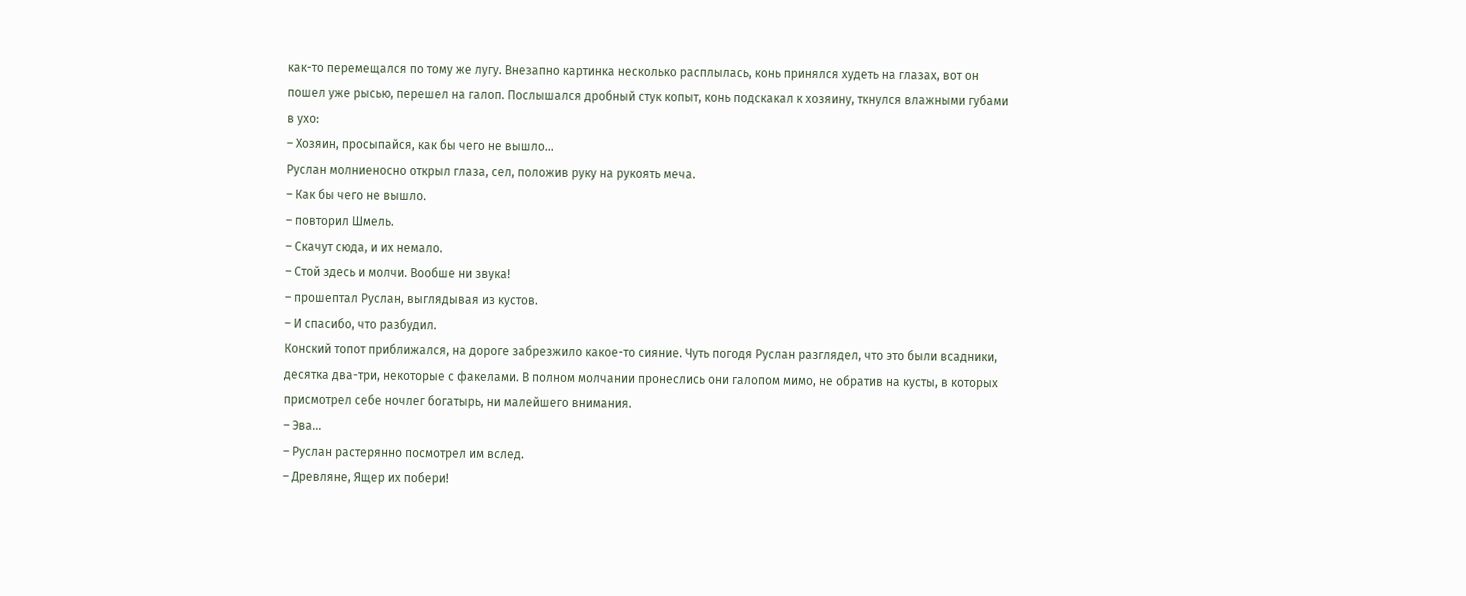как-то перемещался по тому же лугу. Внезапно картинка несколько расплылась, конь принялся худеть на глазах, вот он пошел уже рысью, перешел на галоп. Послышался дробный стук копыт, конь подскакал к хозяину, ткнулся влажными губами в ухо:
– Хозяин, просыпайся, как бы чего не вышло...
Руслан молниеносно открыл глаза, сел, положив руку на рукоять меча.
– Как бы чего не вышло.
– повторил Шмель.
– Скачут сюда, и их немало.
– Стой здесь и молчи. Вообше ни звука!
– прошептал Руслан, выглядывая из кустов.
– И спасибо, что разбудил.
Конский топот приближался, на дороге забрезжило какое-то сияние. Чуть погодя Руслан разглядел, что это были всадники, десятка два-три, некоторые с факелами. В полном молчании пронеслись они галопом мимо, не обратив на кусты, в которых присмотрел себе ночлег богатырь, ни малейшего внимания.
– Эва...
– Руслан растерянно посмотрел им вслед.
– Древляне, Ящер их побери!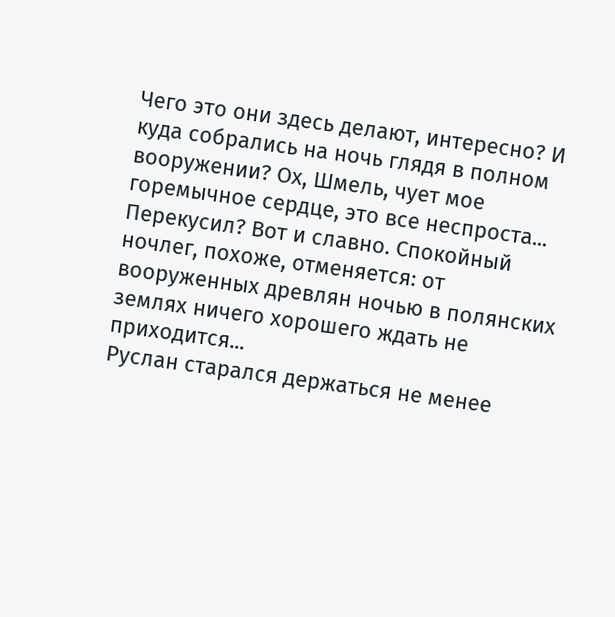Чего это они здесь делают, интересно? И куда собрались на ночь глядя в полном вооружении? Ох, Шмель, чует мое горемычное сердце, это все неспроста... Перекусил? Вот и славно. Спокойный ночлег, похоже, отменяется: от вооруженных древлян ночью в полянских землях ничего хорошего ждать не приходится...
Руслан старался держаться не менее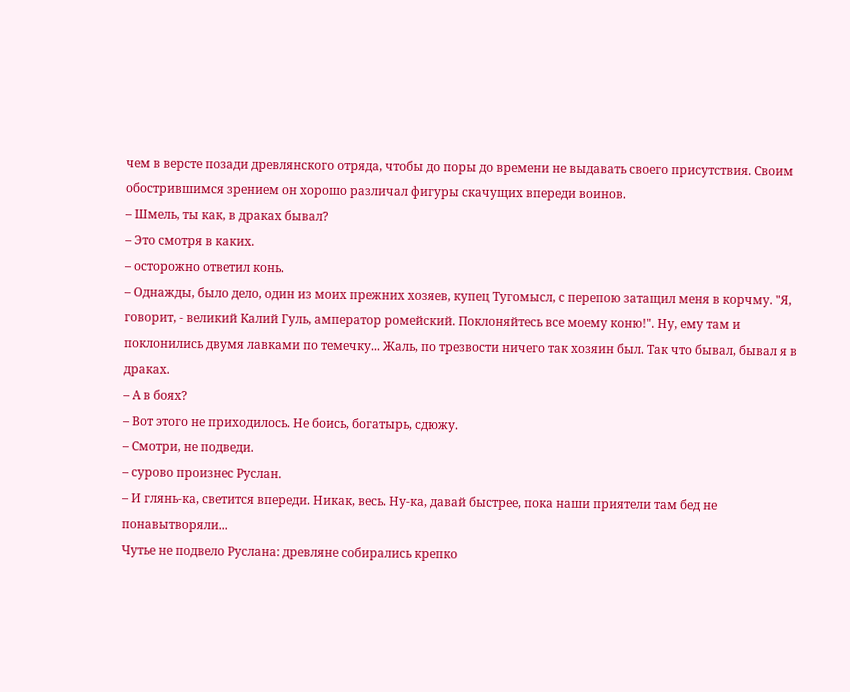чем в версте позади древлянского отряда, чтобы до поры до времени не выдавать своего присутствия. Своим обострившимся зрением он хорошо различал фигуры скачущих впереди воинов.
– Шмель, ты как, в драках бывал?
– Это смотря в каких.
– осторожно ответил конь.
– Однажды, было дело, один из моих прежних хозяев, купец Тугомысл, с перепою затащил меня в корчму. "Я, говорит, - великий Калий Гуль, амператор ромейский. Поклоняйтесь все моему коню!". Ну, ему там и поклонились двумя лавками по темечку... Жаль, по трезвости ничего так хозяин был. Так что бывал, бывал я в драках.
– А в боях?
– Вот этого не приходилось. Не боись, богатырь, сдюжу.
– Смотри, не подведи.
– сурово произнес Руслан.
– И глянь-ка, светится впереди. Никак, весь. Ну-ка, давай быстрее, пока наши приятели там бед не понавытворяли...
Чутье не подвело Руслана: древляне собирались крепко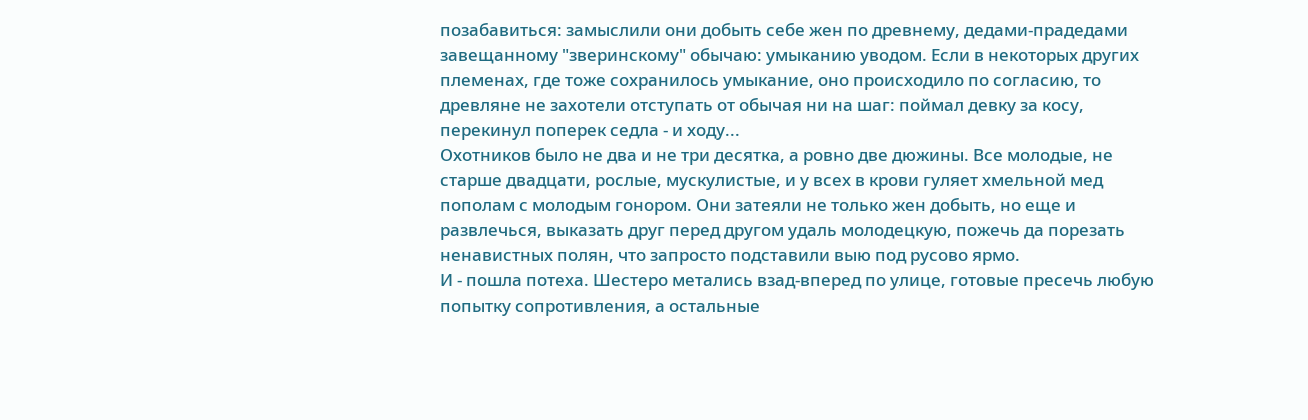позабавиться: замыслили они добыть себе жен по древнему, дедами-прадедами завещанному "зверинскому" обычаю: умыканию уводом. Если в некоторых других племенах, где тоже сохранилось умыкание, оно происходило по согласию, то древляне не захотели отступать от обычая ни на шаг: поймал девку за косу, перекинул поперек седла - и ходу...
Охотников было не два и не три десятка, а ровно две дюжины. Все молодые, не старше двадцати, рослые, мускулистые, и у всех в крови гуляет хмельной мед пополам с молодым гонором. Они затеяли не только жен добыть, но еще и развлечься, выказать друг перед другом удаль молодецкую, пожечь да порезать ненавистных полян, что запросто подставили выю под русово ярмо.
И - пошла потеха. Шестеро метались взад-вперед по улице, готовые пресечь любую попытку сопротивления, а остальные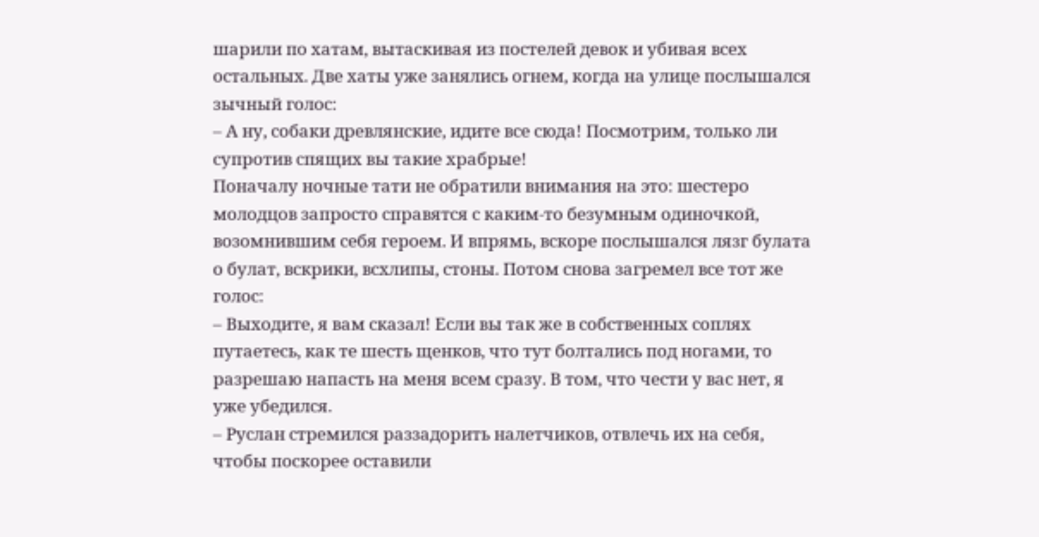шарили по хатам, вытаскивая из постелей девок и убивая всех остальных. Две хаты уже занялись огнем, когда на улице послышался зычный голос:
– А ну, собаки древлянские, идите все сюда! Посмотрим, только ли супротив спящих вы такие храбрые!
Поначалу ночные тати не обратили внимания на это: шестеро молодцов запросто справятся с каким-то безумным одиночкой, возомнившим себя героем. И впрямь, вскоре послышался лязг булата о булат, вскрики, всхлипы, стоны. Потом снова загремел все тот же голос:
– Выходите, я вам сказал! Если вы так же в собственных соплях путаетесь, как те шесть щенков, что тут болтались под ногами, то разрешаю напасть на меня всем сразу. В том, что чести у вас нет, я уже убедился.
– Руслан стремился раззадорить налетчиков, отвлечь их на себя, чтобы поскорее оставили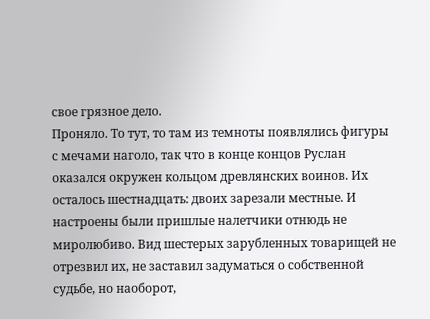свое грязное дело.
Проняло. То тут, то там из темноты появлялись фигуры с мечами наголо, так что в конце концов Руслан оказался окружен кольцом древлянских воинов. Их осталось шестнадцать: двоих зарезали местные. И настроены были пришлые налетчики отнюдь не миролюбиво. Вид шестерых зарубленных товарищей не отрезвил их, не заставил задуматься о собственной судьбе, но наоборот,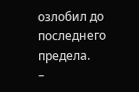озлобил до последнего предела.
–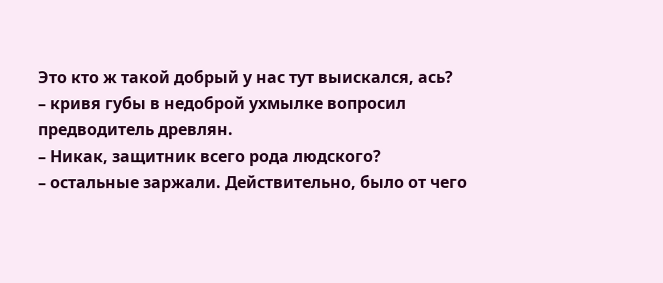Это кто ж такой добрый у нас тут выискался, ась?
– кривя губы в недоброй ухмылке вопросил предводитель древлян.
– Никак, защитник всего рода людского?
– остальные заржали. Действительно, было от чего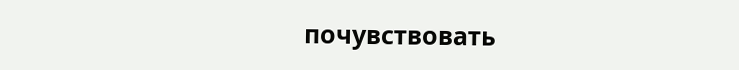почувствовать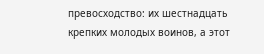превосходство: их шестнадцать крепких молодых воинов, а этот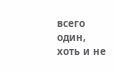всего один, хоть и не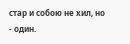стар и собою не хил, но - один.